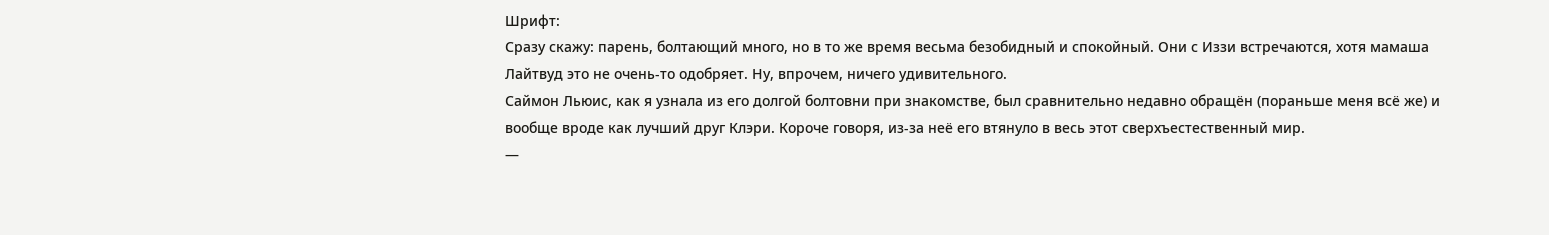Шрифт:
Сразу скажу: парень, болтающий много, но в то же время весьма безобидный и спокойный. Они с Иззи встречаются, хотя мамаша Лайтвуд это не очень-то одобряет. Ну, впрочем, ничего удивительного.
Саймон Льюис, как я узнала из его долгой болтовни при знакомстве, был сравнительно недавно обращён (пораньше меня всё же) и вообще вроде как лучший друг Клэри. Короче говоря, из-за неё его втянуло в весь этот сверхъестественный мир.
—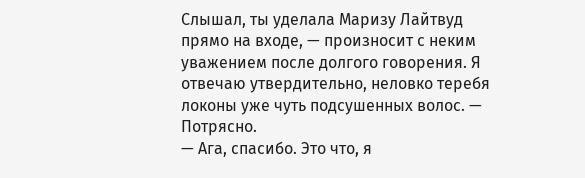Слышал, ты уделала Маризу Лайтвуд прямо на входе, — произносит с неким уважением после долгого говорения. Я отвечаю утвердительно, неловко теребя локоны уже чуть подсушенных волос. — Потрясно.
— Ага, спасибо. Это что, я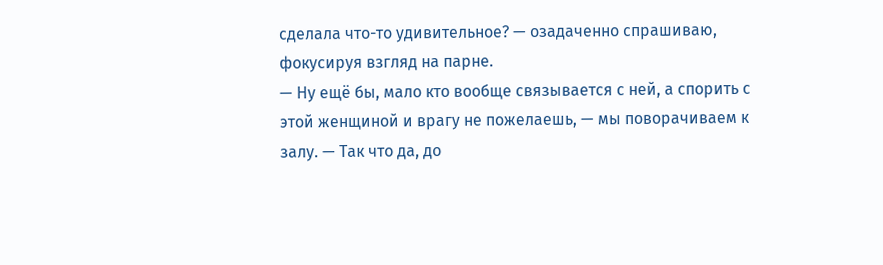сделала что-то удивительное? — озадаченно спрашиваю, фокусируя взгляд на парне.
— Ну ещё бы, мало кто вообще связывается с ней, а спорить с этой женщиной и врагу не пожелаешь, — мы поворачиваем к залу. — Так что да, до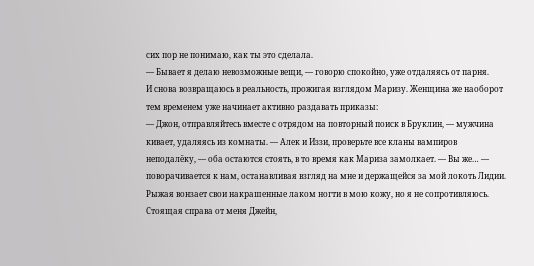сих пор не понимаю, как ты это сделала.
— Бывает я делаю невозможные вещи, — говорю спокойно, уже отдаляясь от парня.
И снова возвращаюсь в реальность, прожигая взглядом Маризу. Женщина же наоборот тем временем уже начинает активно раздавать приказы:
— Джон, отправляйтесь вместе с отрядом на повторный поиск в Бруклин, — мужчина кивает, удаляясь из комнаты. — Алек и Иззи, проверьте все кланы вампиров неподалёку, — оба остаются стоять, в то время как Мариза замолкает. — Вы же… — поворачивается к нам, останавливая взгляд на мне и держащейся за мой локоть Лидии. Рыжая вонзает свои накрашенные лаком ногти в мою кожу, но я не сопротивляюсь. Стоящая справа от меня Джейн,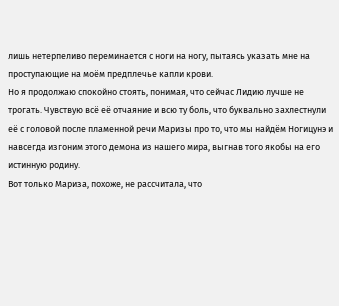лишь нетерпеливо переминается с ноги на ногу, пытаясь указать мне на проступающие на моём предплечье капли крови.
Но я продолжаю спокойно стоять, понимая, что сейчас Лидию лучше не трогать. Чувствую всё её отчаяние и всю ту боль, что буквально захлестнули её с головой после пламенной речи Маризы про то, что мы найдём Ногицунэ и навсегда изгоним этого демона из нашего мира, выгнав того якобы на его истинную родину.
Вот только Мариза, похоже, не рассчитала, что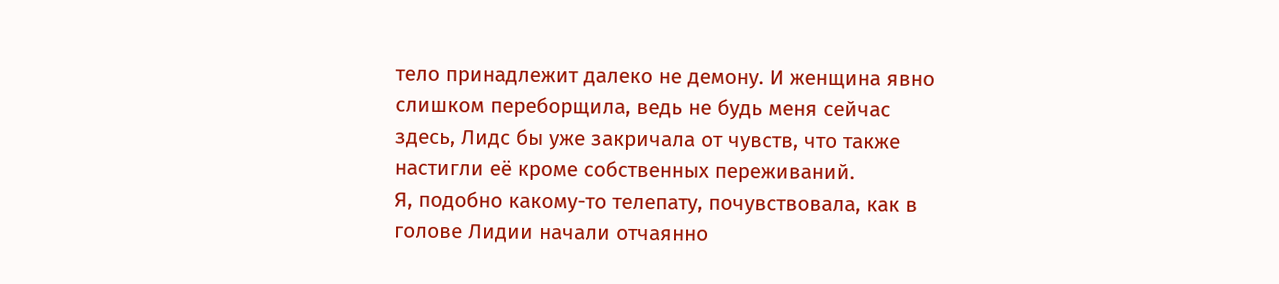тело принадлежит далеко не демону. И женщина явно слишком переборщила, ведь не будь меня сейчас здесь, Лидс бы уже закричала от чувств, что также настигли её кроме собственных переживаний.
Я, подобно какому-то телепату, почувствовала, как в голове Лидии начали отчаянно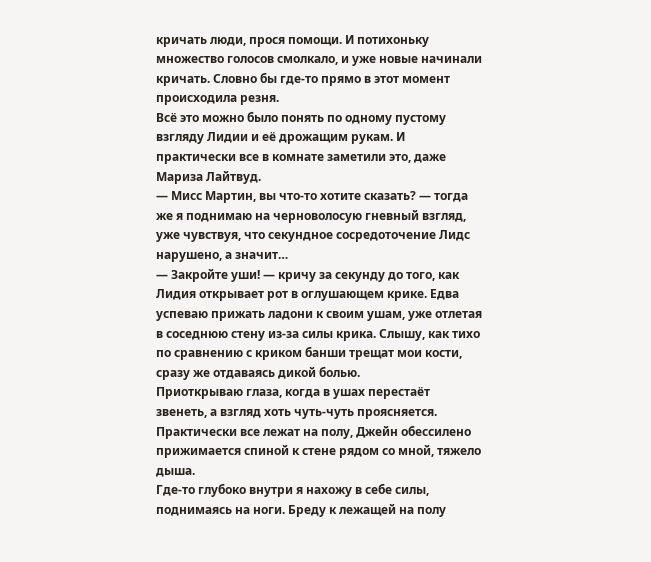кричать люди, прося помощи. И потихоньку множество голосов смолкало, и уже новые начинали кричать. Словно бы где-то прямо в этот момент происходила резня.
Всё это можно было понять по одному пустому взгляду Лидии и её дрожащим рукам. И практически все в комнате заметили это, даже Мариза Лайтвуд.
— Мисс Мартин, вы что-то хотите сказать? — тогда же я поднимаю на черноволосую гневный взгляд, уже чувствуя, что секундное сосредоточение Лидс нарушено, а значит…
— Закройте уши! — кричу за секунду до того, как Лидия открывает рот в оглушающем крике. Едва успеваю прижать ладони к своим ушам, уже отлетая в соседнюю стену из-за силы крика. Слышу, как тихо по сравнению с криком банши трещат мои кости, сразу же отдаваясь дикой болью.
Приоткрываю глаза, когда в ушах перестаёт звенеть, а взгляд хоть чуть-чуть проясняется. Практически все лежат на полу, Джейн обессилено прижимается спиной к стене рядом со мной, тяжело дыша.
Где-то глубоко внутри я нахожу в себе силы, поднимаясь на ноги. Бреду к лежащей на полу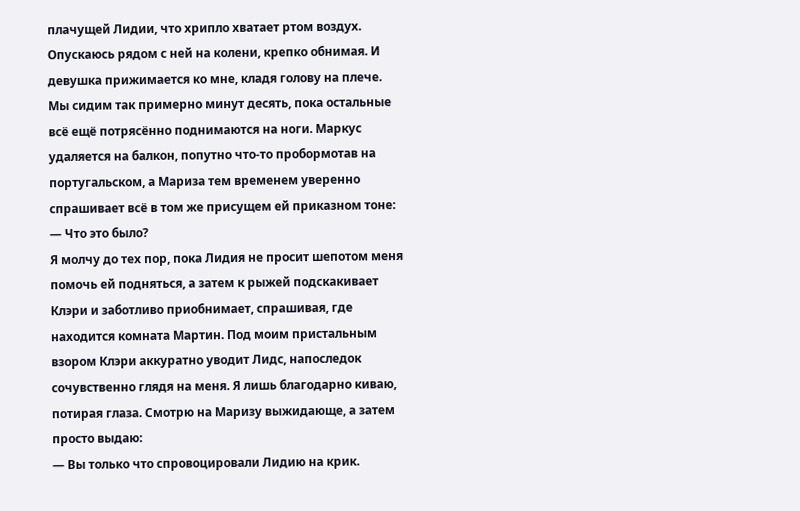плачущей Лидии, что хрипло хватает ртом воздух. Опускаюсь рядом с ней на колени, крепко обнимая. И девушка прижимается ко мне, кладя голову на плече.
Мы сидим так примерно минут десять, пока остальные всё ещё потрясённо поднимаются на ноги. Маркус удаляется на балкон, попутно что-то пробормотав на португальском, а Мариза тем временем уверенно спрашивает всё в том же присущем ей приказном тоне:
— Что это было?
Я молчу до тех пор, пока Лидия не просит шепотом меня помочь ей подняться, а затем к рыжей подскакивает Клэри и заботливо приобнимает, спрашивая, где находится комната Мартин. Под моим пристальным взором Клэри аккуратно уводит Лидс, напоследок сочувственно глядя на меня. Я лишь благодарно киваю, потирая глаза. Смотрю на Маризу выжидающе, а затем просто выдаю:
— Вы только что спровоцировали Лидию на крик.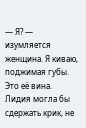— Я? — изумляется женщина. Я киваю, поджимая губы. Это её вина. Лидия могла бы сдержать крик, не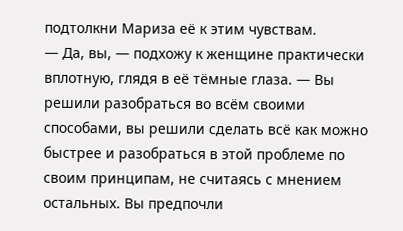подтолкни Мариза её к этим чувствам.
— Да, вы, — подхожу к женщине практически вплотную, глядя в её тёмные глаза. — Вы решили разобраться во всём своими способами, вы решили сделать всё как можно быстрее и разобраться в этой проблеме по своим принципам, не считаясь с мнением остальных. Вы предпочли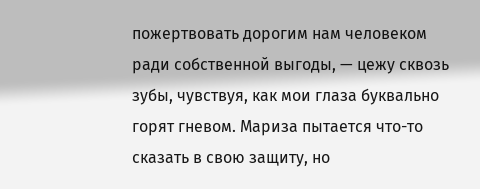пожертвовать дорогим нам человеком ради собственной выгоды, — цежу сквозь зубы, чувствуя, как мои глаза буквально горят гневом. Мариза пытается что-то сказать в свою защиту, но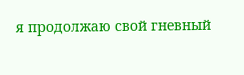я продолжаю свой гневный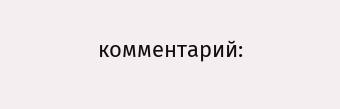комментарий: